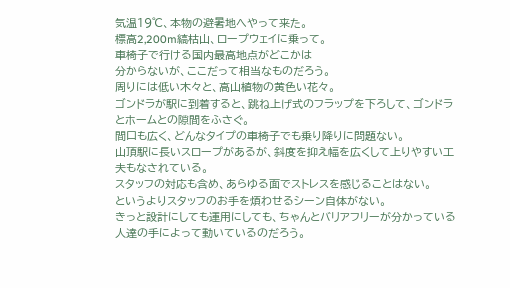気温19℃、本物の避暑地へやって来た。
標高2,200m縞枯山、ロープウェイに乗って。
車椅子で行ける国内最高地点がどこかは
分からないが、ここだって相当なものだろう。
周りには低い木々と、高山植物の黄色い花々。
ゴンドラが駅に到着すると、跳ね上げ式のフラップを下ろして、ゴンドラとホームとの隙間をふさぐ。
間口も広く、どんなタイプの車椅子でも乗り降りに問題ない。
山頂駅に長いスロープがあるが、斜度を抑え幅を広くして上りやすい工夫もなされている。
スタッフの対応も含め、あらゆる面でストレスを感じることはない。
というよりスタッフのお手を煩わせるシーン自体がない。
きっと設計にしても運用にしても、ちゃんとバリアフリーが分かっている人達の手によって動いているのだろう。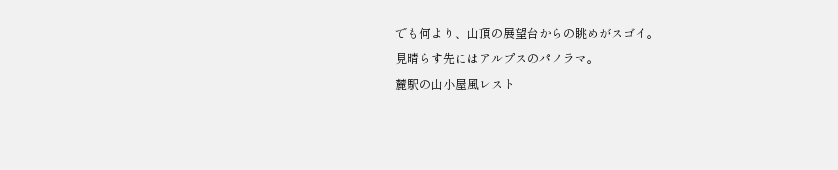でも何より、山頂の展望台からの眺めがスゴイ。
見晴らす先にはアルプスのパノラマ。
麓駅の山小屋風レスト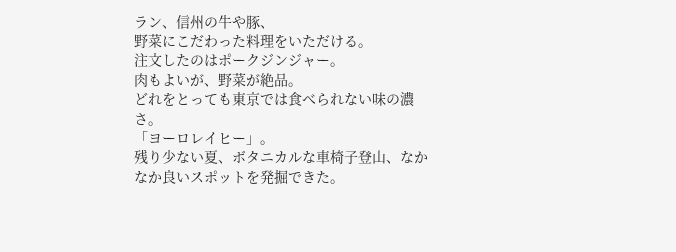ラン、信州の牛や豚、
野菜にこだわった料理をいただける。
注文したのはポークジンジャー。
肉もよいが、野菜が絶品。
どれをとっても東京では食べられない味の濃さ。
「ヨーロレイヒー」。
残り少ない夏、ボタニカルな車椅子登山、なかなか良いスポットを発掘できた。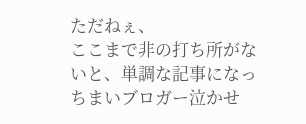ただねぇ、
ここまで非の打ち所がないと、単調な記事になっちまいブロガー泣かせ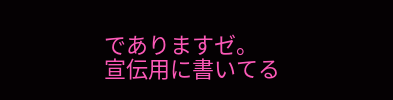でありますゼ。
宣伝用に書いてる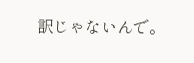訳じゃないんで。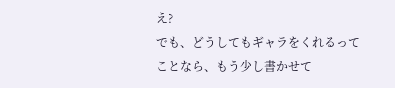え?
でも、どうしてもギャラをくれるってことなら、もう少し書かせて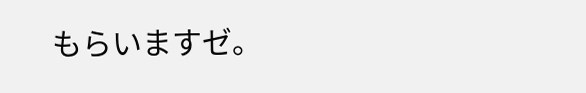もらいますゼ。